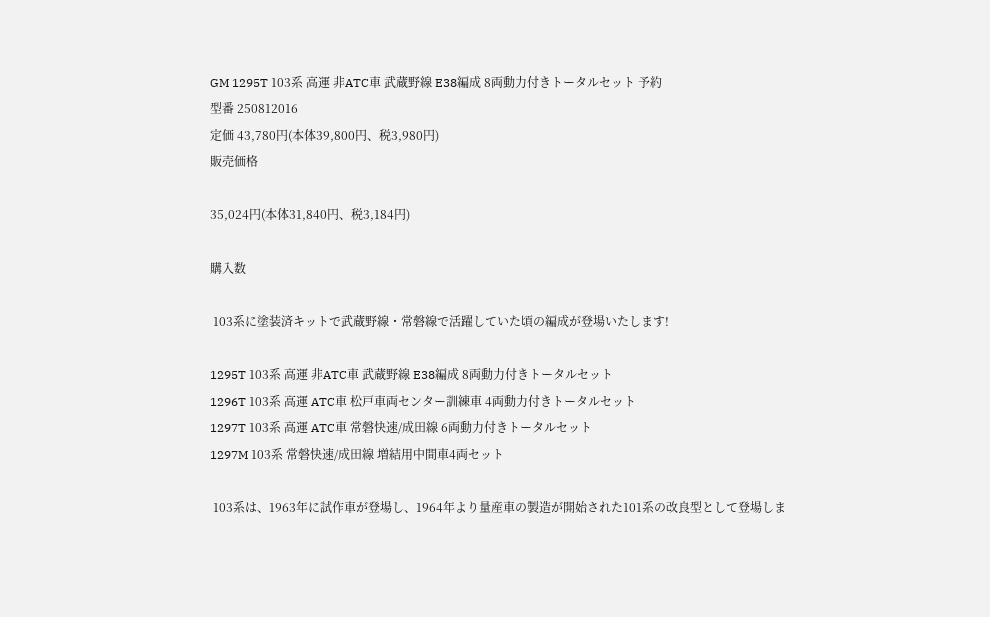GM 1295T 103系 高運 非ATC車 武蔵野線 E38編成 8両動力付きトータルセット 予約
型番 250812016
定価 43,780円(本体39,800円、税3,980円)
販売価格

35,024円(本体31,840円、税3,184円)

購入数

 103系に塗装済キットで武蔵野線・常磐線で活躍していた頃の編成が登場いたします!

1295T 103系 高運 非ATC車 武蔵野線 E38編成 8両動力付きトータルセット
1296T 103系 高運 ATC車 松戸車両センター訓練車 4両動力付きトータルセット
1297T 103系 高運 ATC車 常磐快速/成田線 6両動力付きトータルセット
1297M 103系 常磐快速/成田線 増結用中間車4両セット

 103系は、1963年に試作車が登場し、1964年より量産車の製造が開始された101系の改良型として登場しま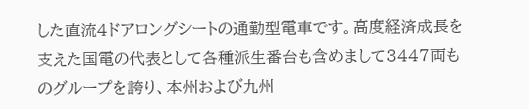した直流4ドアロングシートの通勤型電車です。高度経済成長を支えた国電の代表として各種派生番台も含めまして3447両ものグループを誇り、本州および九州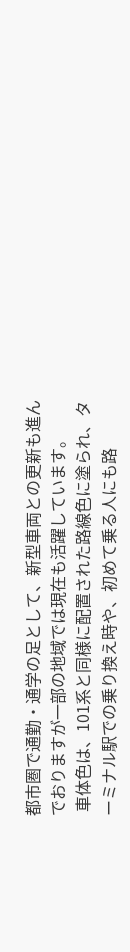都市圏で通勤・通学の足として、新型車両との更新も進んでおりますが一部の地域では現在も活躍しています。
 車体色は、101系と同様に配置された路線色に塗られ、ターミナル駅での乗り換え時や、初めて乗る人にも路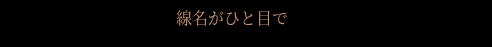線名がひと目で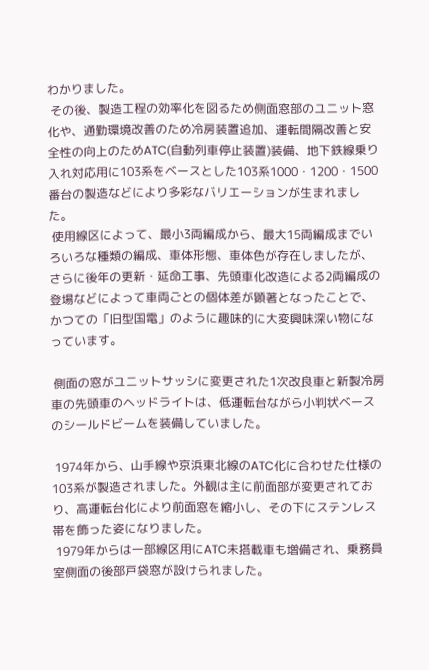わかりました。
 その後、製造工程の効率化を図るため側面窓部のユニット窓化や、通勤環境改善のため冷房装置追加、運転間隔改善と安全性の向上のためATC(自動列車停止装置)装備、地下鉄線乗り入れ対応用に103系をベースとした103系1000・1200・1500番台の製造などにより多彩なバリエーションが生まれました。
 使用線区によって、最小3両編成から、最大15両編成までいろいろな種類の編成、車体形態、車体色が存在しましたが、さらに後年の更新・延命工事、先頭車化改造による2両編成の登場などによって車両ごとの個体差が顕著となったことで、かつての「旧型国電」のように趣味的に大変興味深い物になっています。

 側面の窓がユニットサッシに変更された1次改良車と新製冷房車の先頭車のヘッドライトは、低運転台ながら小判状ベースのシールドビームを装備していました。

 1974年から、山手線や京浜東北線のATC化に合わせた仕様の103系が製造されました。外観は主に前面部が変更されており、高運転台化により前面窓を縮小し、その下にステンレス帯を飾った姿になりました。
 1979年からは一部線区用にATC未搭載車も増備され、乗務員室側面の後部戸袋窓が設けられました。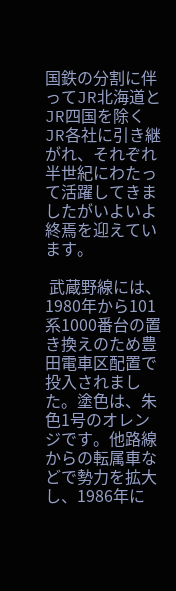国鉄の分割に伴ってJR北海道とJR四国を除くJR各社に引き継がれ、それぞれ半世紀にわたって活躍してきましたがいよいよ終焉を迎えています。

 武蔵野線には、1980年から101系1000番台の置き換えのため豊田電車区配置で投入されました。塗色は、朱色1号のオレンジです。他路線からの転属車などで勢力を拡大し、1986年に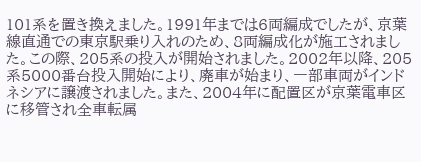101系を置き換えました。1991年までは6両編成でしたが、京葉線直通での東京駅乗り入れのため、8両編成化が施工されました。この際、205系の投入が開始されました。2002年以降、205系5000番台投入開始により、廃車が始まり、一部車両がインドネシアに譲渡されました。また、2004年に配置区が京葉電車区に移管され全車転属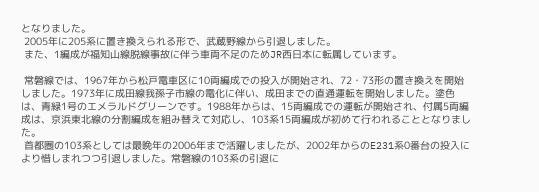となりました。
 2005年に205系に置き換えられる形で、武蔵野線から引退しました。
 また、1編成が福知山線脱線事故に伴う車両不足のためJR西日本に転属しています。

 常磐線では、1967年から松戸電車区に10両編成での投入が開始され、72・73形の置き換えを開始しました。1973年に成田線我孫子市線の電化に伴い、成田までの直通運転を開始しました。塗色は、青緑1号のエメラルドグリーンです。1988年からは、15両編成での運転が開始され、付属5両編成は、京浜東北線の分割編成を組み替えて対応し、103系15両編成が初めて行われることとなりました。
 首都圏の103系としては最晩年の2006年まで活躍しましたが、2002年からのE231系0番台の投入により惜しまれつつ引退しました。常磐線の103系の引退に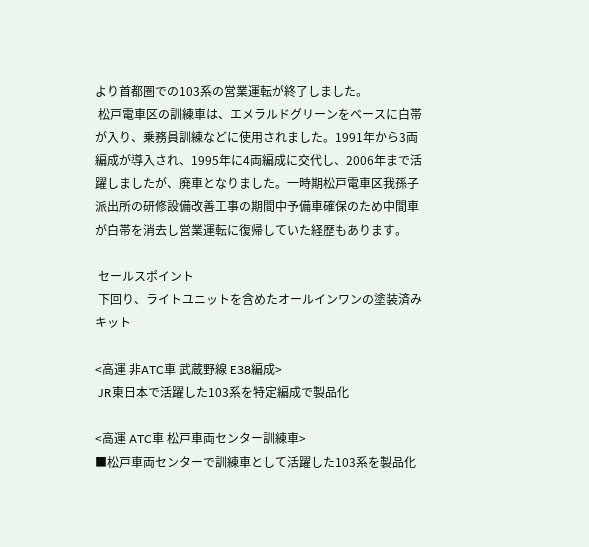より首都圏での103系の営業運転が終了しました。
 松戸電車区の訓練車は、エメラルドグリーンをベースに白帯が入り、乗務員訓練などに使用されました。1991年から3両編成が導入され、1995年に4両編成に交代し、2006年まで活躍しましたが、廃車となりました。一時期松戸電車区我孫子派出所の研修設備改善工事の期間中予備車確保のため中間車が白帯を消去し営業運転に復帰していた経歴もあります。

 セールスポイント
 下回り、ライトユニットを含めたオールインワンの塗装済みキット

<高運 非ATC車 武蔵野線 E38編成>
 JR東日本で活躍した103系を特定編成で製品化

<高運 ATC車 松戸車両センター訓練車>
■松戸車両センターで訓練車として活躍した103系を製品化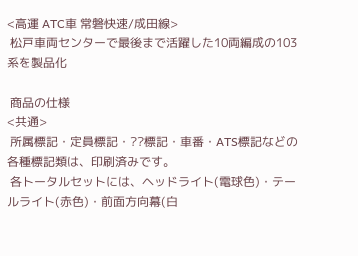<高運 ATC車 常磐快速/成田線>
 松戸車両センターで最後まで活躍した10両編成の103系を製品化

 商品の仕様
<共通>
 所属標記・定員標記・??標記・車番・ATS標記などの各種標記類は、印刷済みです。
 各トータルセットには、ヘッドライト(電球色)・テールライト(赤色)・前面方向幕(白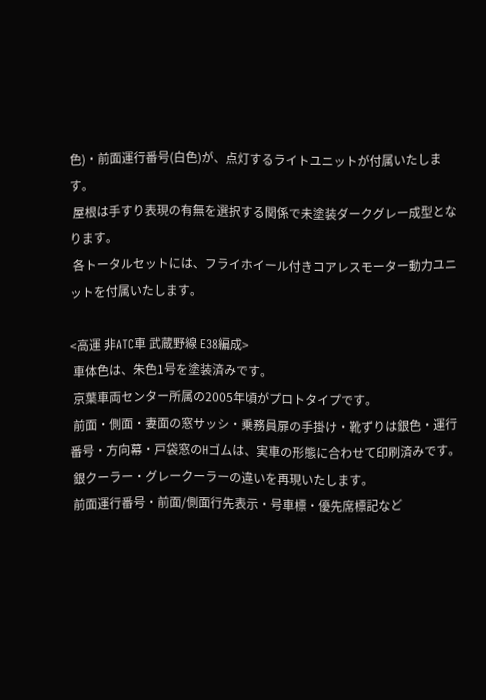色)・前面運行番号(白色)が、点灯するライトユニットが付属いたします。
 屋根は手すり表現の有無を選択する関係で未塗装ダークグレー成型となります。
 各トータルセットには、フライホイール付きコアレスモーター動力ユニットを付属いたします。

<高運 非ATC車 武蔵野線 E38編成>
 車体色は、朱色1号を塗装済みです。
 京葉車両センター所属の2005年頃がプロトタイプです。
 前面・側面・妻面の窓サッシ・乗務員扉の手掛け・靴ずりは銀色・運行番号・方向幕・戸袋窓のHゴムは、実車の形態に合わせて印刷済みです。
 銀クーラー・グレークーラーの違いを再現いたします。
 前面運行番号・前面/側面行先表示・号車標・優先席標記など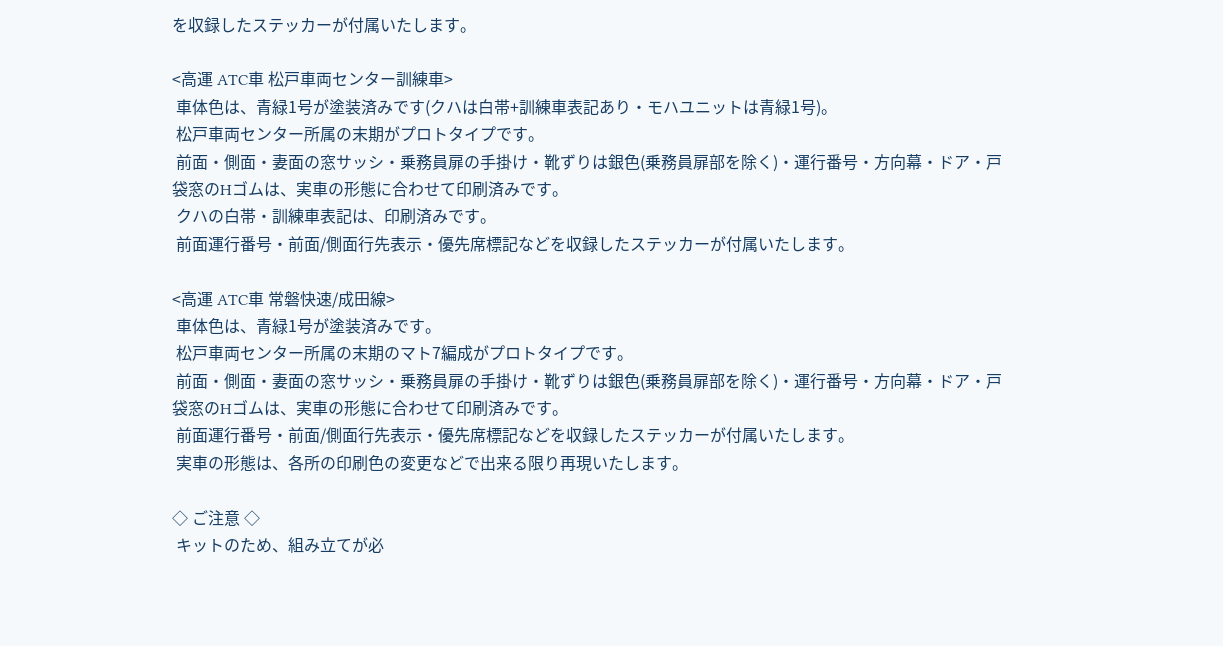を収録したステッカーが付属いたします。

<高運 ATC車 松戸車両センター訓練車>
 車体色は、青緑1号が塗装済みです(クハは白帯+訓練車表記あり・モハユニットは青緑1号)。
 松戸車両センター所属の末期がプロトタイプです。
 前面・側面・妻面の窓サッシ・乗務員扉の手掛け・靴ずりは銀色(乗務員扉部を除く)・運行番号・方向幕・ドア・戸袋窓のHゴムは、実車の形態に合わせて印刷済みです。
 クハの白帯・訓練車表記は、印刷済みです。
 前面運行番号・前面/側面行先表示・優先席標記などを収録したステッカーが付属いたします。

<高運 ATC車 常磐快速/成田線>
 車体色は、青緑1号が塗装済みです。
 松戸車両センター所属の末期のマト7編成がプロトタイプです。
 前面・側面・妻面の窓サッシ・乗務員扉の手掛け・靴ずりは銀色(乗務員扉部を除く)・運行番号・方向幕・ドア・戸袋窓のHゴムは、実車の形態に合わせて印刷済みです。
 前面運行番号・前面/側面行先表示・優先席標記などを収録したステッカーが付属いたします。
 実車の形態は、各所の印刷色の変更などで出来る限り再現いたします。

◇ ご注意 ◇
 キットのため、組み立てが必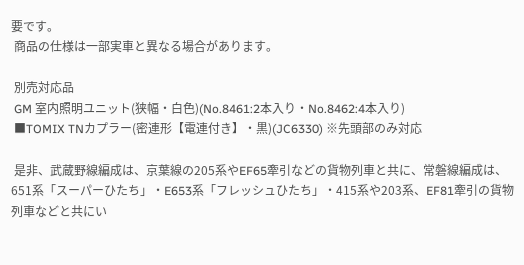要です。
 商品の仕様は一部実車と異なる場合があります。

 別売対応品
 GM 室内照明ユニット(狭幅・白色)(No.8461:2本入り・No.8462:4本入り)
 ■TOMIX TNカプラー(密連形【電連付き】・黒)(JC6330) ※先頭部のみ対応

 是非、武蔵野線編成は、京葉線の205系やEF65牽引などの貨物列車と共に、常磐線編成は、651系「スーパーひたち」・E653系「フレッシュひたち」・415系や203系、EF81牽引の貨物列車などと共にい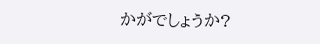かがでしょうか?